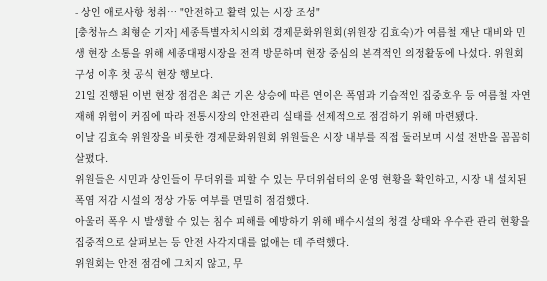- 상인 애로사항 청취… "안전하고 활력 있는 시장 조성"
[충청뉴스 최형순 기자] 세종특별자치시의회 경제문화위원회(위원장 김효숙)가 여름철 재난 대비와 민생 현장 소통을 위해 세종대평시장을 전격 방문하며 현장 중심의 본격적인 의정활동에 나섰다. 위원회 구성 이후 첫 공식 현장 행보다.
21일 진행된 이번 현장 점검은 최근 기온 상승에 따른 연이은 폭염과 기습적인 집중호우 등 여름철 자연재해 위험이 커짐에 따라 전통시장의 안전관리 실태를 선제적으로 점검하기 위해 마련됐다.
이날 김효숙 위원장을 비롯한 경제문화위원회 위원들은 시장 내부를 직접 둘러보며 시설 전반을 꼼꼼히 살폈다.
위원들은 시민과 상인들이 무더위를 피할 수 있는 무더위쉼터의 운영 현황을 확인하고, 시장 내 설치된 폭염 저감 시설의 정상 가동 여부를 면밀히 점검했다.
아울러 폭우 시 발생할 수 있는 침수 피해를 예방하기 위해 배수시설의 청결 상태와 우수관 관리 현황을 집중적으로 살펴보는 등 안전 사각지대를 없애는 데 주력했다.
위원회는 안전 점검에 그치지 않고, 무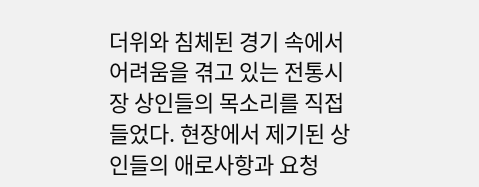더위와 침체된 경기 속에서 어려움을 겪고 있는 전통시장 상인들의 목소리를 직접 들었다. 현장에서 제기된 상인들의 애로사항과 요청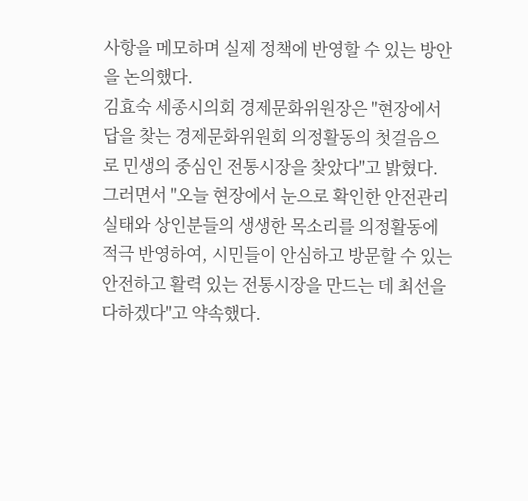사항을 메모하며 실제 정책에 반영할 수 있는 방안을 논의했다.
김효숙 세종시의회 경제문화위원장은 "현장에서 답을 찾는 경제문화위원회 의정활동의 첫걸음으로 민생의 중심인 전통시장을 찾았다"고 밝혔다.
그러면서 "오늘 현장에서 눈으로 확인한 안전관리 실태와 상인분들의 생생한 목소리를 의정활동에 적극 반영하여, 시민들이 안심하고 방문할 수 있는 안전하고 활력 있는 전통시장을 만드는 데 최선을 다하겠다"고 약속했다.